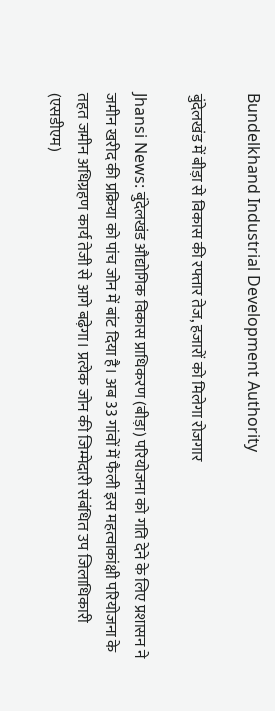Bundelkhand Industrial Development Authority

बुंदेलखंड में बीड़ा से विकास की रफ्तार तेज, हजारों को मिलेगा रोजगार

Jhansi News: बुंदेलखंड औद्योगिक विकास प्राधिकरण (बीड़ा) परियोजना को गति देने के लिए प्रशासन ने जमीन खरीद की प्रक्रिया को पांच जोन में बांट दिया है। अब 33 गांवों में फैली इस महत्वाकांक्षी परियोजना के तहत जमीन अधिग्रहण कार्य तेजी से आगे बढ़ेगा। प्रत्येक जोन की जिम्मेदारी संबंधित उप जिलाधिकारी (एसडीएम)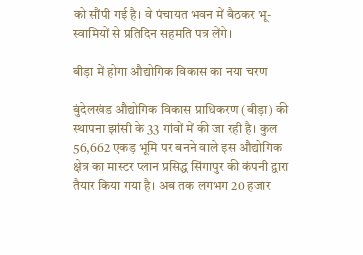को सौंपी गई है। वे पंचायत भवन में बैठकर भू-स्वामियों से प्रतिदिन सहमति पत्र लेंगे।

बीड़ा में होगा औद्योगिक विकास का नया चरण

बुंदेलखंड औद्योगिक विकास प्राधिकरण (बीड़ा) की स्थापना झांसी के 33 गांवों में की जा रही है। कुल 56,662 एकड़ भूमि पर बनने वाले इस औद्योगिक क्षेत्र का मास्टर प्लान प्रसिद्ध सिंगापुर की कंपनी द्वारा तैयार किया गया है। अब तक लगभग 20 हजार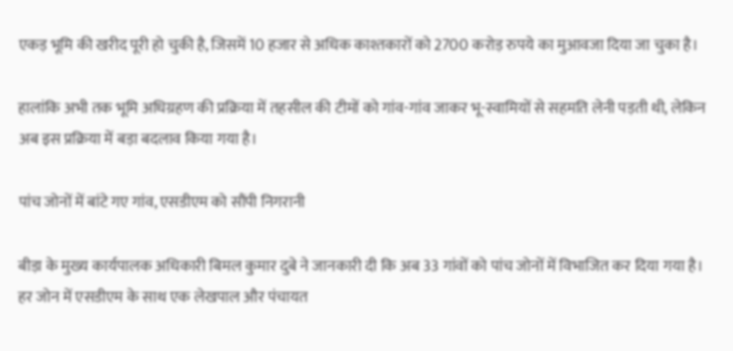एकड़ भूमि की खरीद पूरी हो चुकी है, जिसमें 10 हजार से अधिक काश्तकारों को 2700 करोड़ रुपये का मुआवजा दिया जा चुका है।

हालांकि अभी तक भूमि अधिग्रहण की प्रक्रिया में तहसील की टीमों को गांव-गांव जाकर भू-स्वामियों से सहमति लेनी पड़ती थी, लेकिन अब इस प्रक्रिया में बड़ा बदलाव किया गया है।

पांच जोनों में बांटे गए गांव, एसडीएम को सौंपी निगरानी

बीड़ा के मुख्य कार्यपालक अधिकारी बिमल कुमार दुबे ने जानकारी दी कि अब 33 गांवों को पांच जोनों में विभाजित कर दिया गया है। हर जोन में एसडीएम के साथ एक लेखपाल और पंचायत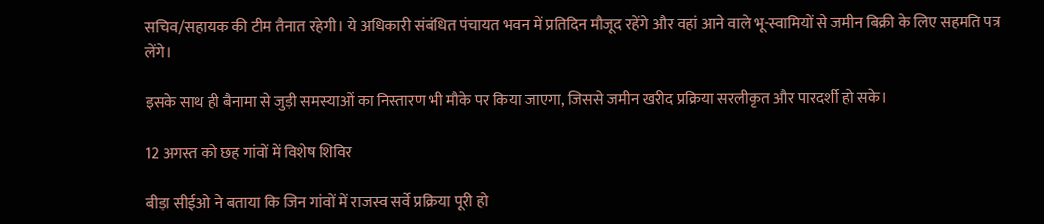सचिव/सहायक की टीम तैनात रहेगी। ये अधिकारी संबंधित पंचायत भवन में प्रतिदिन मौजूद रहेंगे और वहां आने वाले भू-स्वामियों से जमीन बिक्री के लिए सहमति पत्र लेंगे।

इसके साथ ही बैनामा से जुड़ी समस्याओं का निस्तारण भी मौके पर किया जाएगा, जिससे जमीन खरीद प्रक्रिया सरलीकृत और पारदर्शी हो सके।

12 अगस्त को छह गांवों में विशेष शिविर

बीड़ा सीईओ ने बताया कि जिन गांवों में राजस्व सर्वे प्रक्रिया पूरी हो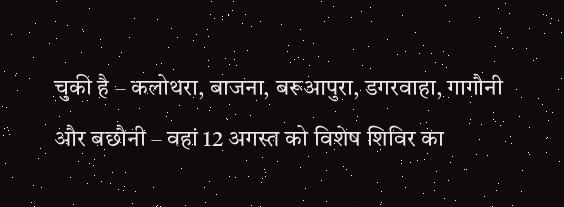चुकी है – कलोथरा, बाजना, बरूआपुरा, डगरवाहा, गागौनी और बछौनी – वहां 12 अगस्त को विशेष शिविर का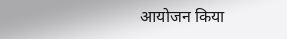आयोजन किया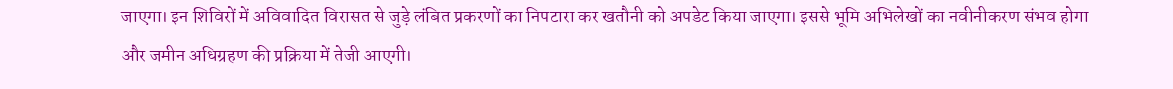जाएगा। इन शिविरों में अविवादित विरासत से जुड़े लंबित प्रकरणों का निपटारा कर खतौनी को अपडेट किया जाएगा। इससे भूमि अभिलेखों का नवीनीकरण संभव होगा और जमीन अधिग्रहण की प्रक्रिया में तेजी आएगी।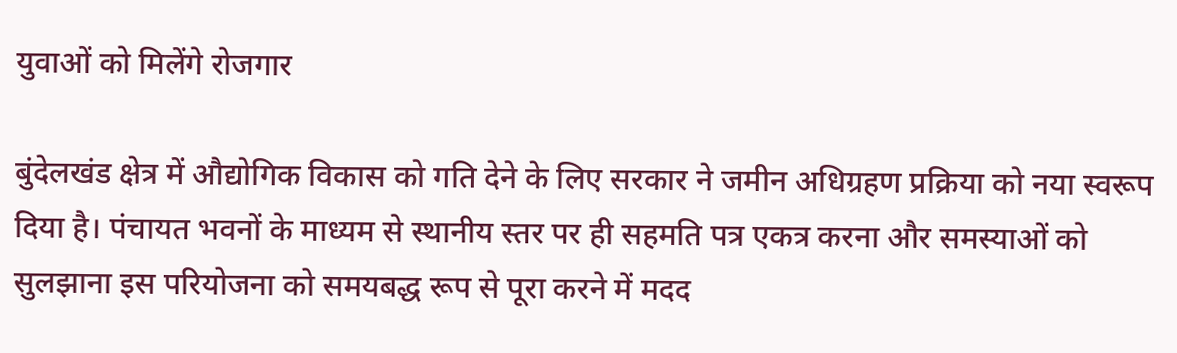युवाओं को मिलेंगे रोजगार

बुंदेलखंड क्षेत्र में औद्योगिक विकास को गति देने के लिए सरकार ने जमीन अधिग्रहण प्रक्रिया को नया स्वरूप दिया है। पंचायत भवनों के माध्यम से स्थानीय स्तर पर ही सहमति पत्र एकत्र करना और समस्याओं को सुलझाना इस परियोजना को समयबद्ध रूप से पूरा करने में मदद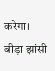करेगा। बीड़ा झांसी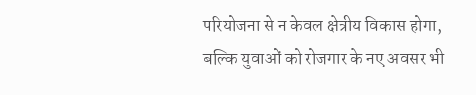परियोजना से न केवल क्षेत्रीय विकास होगा, बल्कि युवाओं को रोजगार के नए अवसर भी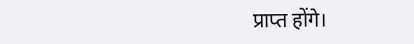प्राप्त होंगे।